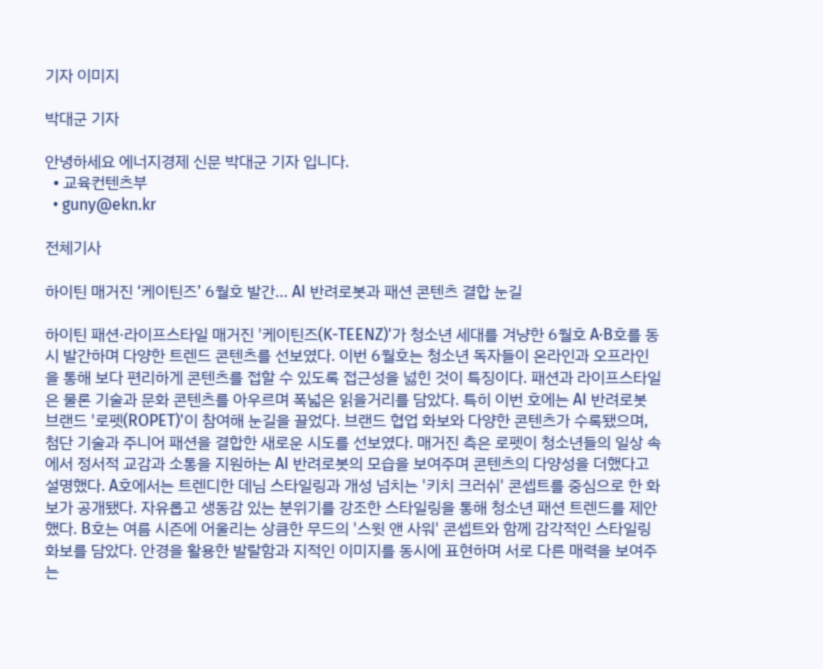기자 이미지

박대군 기자

안녕하세요 에너지경제 신문 박대군 기자 입니다.
  • 교육컨텐츠부
  • guny@ekn.kr

전체기사

하이틴 매거진 ‘케이틴즈’ 6월호 발간… AI 반려로봇과 패션 콘텐츠 결합 눈길

하이틴 패션·라이프스타일 매거진 '케이틴즈(K-TEENZ)'가 청소년 세대를 겨냥한 6월호 A·B호를 동시 발간하며 다양한 트렌드 콘텐츠를 선보였다. 이번 6월호는 청소년 독자들이 온라인과 오프라인을 통해 보다 편리하게 콘텐츠를 접할 수 있도록 접근성을 넗힌 것이 특징이다. 패션과 라이프스타일은 물론 기술과 문화 콘텐츠를 아우르며 폭넓은 읽을거리를 담았다. 특히 이번 호에는 AI 반려로봇 브랜드 '로펫(ROPET)'이 참여해 눈길을 끌었다. 브랜드 협업 화보와 다양한 콘텐츠가 수록됐으며, 첨단 기술과 주니어 패션을 결합한 새로운 시도를 선보였다. 매거진 측은 로펫이 청소년들의 일상 속에서 정서적 교감과 소통을 지원하는 AI 반려로봇의 모습을 보여주며 콘텐츠의 다양성을 더했다고 설명했다. A호에서는 트렌디한 데님 스타일링과 개성 넘치는 '키치 크러쉬' 콘셉트를 중심으로 한 화보가 공개됐다. 자유롭고 생동감 있는 분위기를 강조한 스타일링을 통해 청소년 패션 트렌드를 제안했다. B호는 여름 시즌에 어울리는 상큼한 무드의 '스윗 앤 사워' 콘셉트와 함께 감각적인 스타일링 화보를 담았다. 안경을 활용한 발랄함과 지적인 이미지를 동시에 표현하며 서로 다른 매력을 보여주는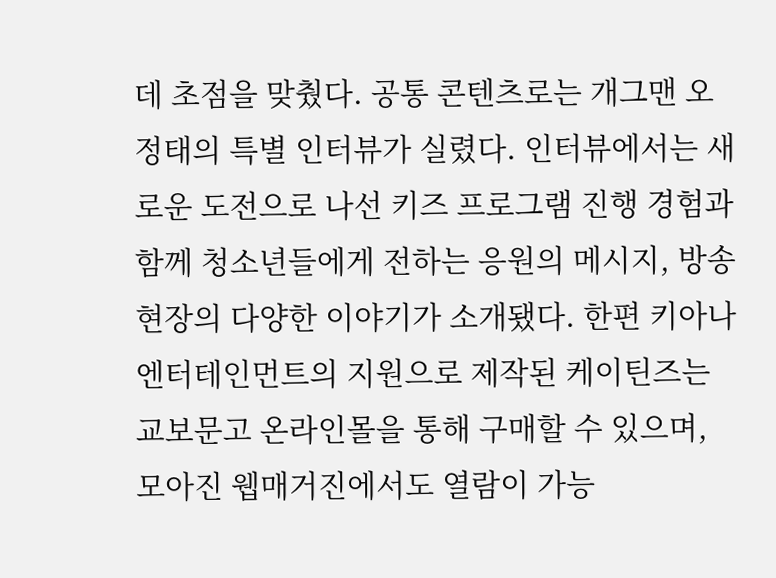데 초점을 맞췄다. 공통 콘텐츠로는 개그맨 오정태의 특별 인터뷰가 실렸다. 인터뷰에서는 새로운 도전으로 나선 키즈 프로그램 진행 경험과 함께 청소년들에게 전하는 응원의 메시지, 방송 현장의 다양한 이야기가 소개됐다. 한편 키아나엔터테인먼트의 지원으로 제작된 케이틴즈는 교보문고 온라인몰을 통해 구매할 수 있으며, 모아진 웹매거진에서도 열람이 가능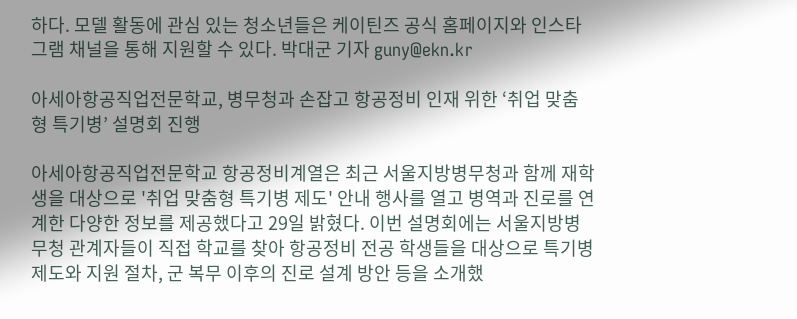하다. 모델 활동에 관심 있는 청소년들은 케이틴즈 공식 홈페이지와 인스타그램 채널을 통해 지원할 수 있다. 박대군 기자 guny@ekn.kr

아세아항공직업전문학교, 병무청과 손잡고 항공정비 인재 위한 ‘취업 맞춤형 특기병’ 설명회 진행

아세아항공직업전문학교 항공정비계열은 최근 서울지방병무청과 함께 재학생을 대상으로 '취업 맞춤형 특기병 제도' 안내 행사를 열고 병역과 진로를 연계한 다양한 정보를 제공했다고 29일 밝혔다. 이번 설명회에는 서울지방병무청 관계자들이 직접 학교를 찾아 항공정비 전공 학생들을 대상으로 특기병 제도와 지원 절차, 군 복무 이후의 진로 설계 방안 등을 소개했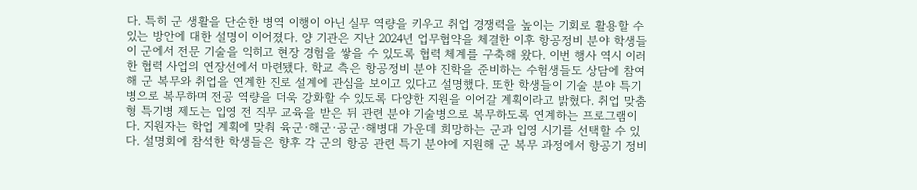다. 특히 군 생활을 단순한 병역 이행이 아닌 실무 역량을 키우고 취업 경쟁력을 높이는 기회로 활용할 수 있는 방안에 대한 설명이 이어졌다. 양 기관은 지난 2024년 업무협약을 체결한 이후 항공정비 분야 학생들이 군에서 전문 기술을 익히고 현장 경험을 쌓을 수 있도록 협력 체계를 구축해 왔다. 이번 행사 역시 이러한 협력 사업의 연장선에서 마련됐다. 학교 측은 항공정비 분야 진학을 준비하는 수험생들도 상담에 참여해 군 복무와 취업을 연계한 진로 설계에 관심을 보이고 있다고 설명했다. 또한 학생들이 기술 분야 특기병으로 복무하며 전공 역량을 더욱 강화할 수 있도록 다양한 지원을 이어갈 계획이라고 밝혔다. 취업 맞춤형 특기병 제도는 입영 전 직무 교육을 받은 뒤 관련 분야 기술병으로 복무하도록 연계하는 프로그램이다. 지원자는 학업 계획에 맞춰 육군·해군·공군·해병대 가운데 희망하는 군과 입영 시기를 선택할 수 있다. 설명회에 참석한 학생들은 향후 각 군의 항공 관련 특기 분야에 지원해 군 복무 과정에서 항공기 정비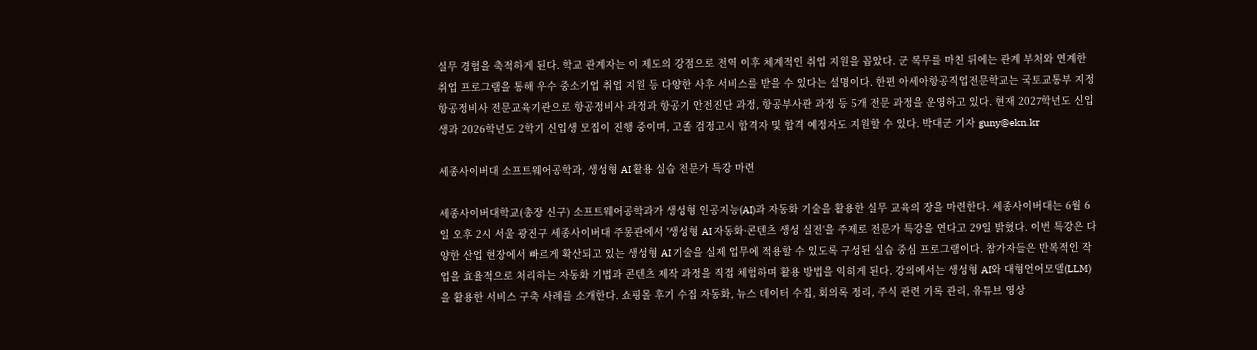실무 경험을 축적하게 된다. 학교 관계자는 이 제도의 강점으로 전역 이후 체계적인 취업 지원을 꼽았다. 군 복무를 마친 뒤에는 관계 부처와 연계한 취업 프로그램을 통해 우수 중소기업 취업 지원 등 다양한 사후 서비스를 받을 수 있다는 설명이다. 한편 아세아항공직업전문학교는 국토교통부 지정 항공정비사 전문교육기관으로 항공정비사 과정과 항공기 안전진단 과정, 항공부사관 과정 등 5개 전문 과정을 운영하고 있다. 현재 2027학년도 신입생과 2026학년도 2학기 신입생 모집이 진행 중이며, 고졸 검정고시 합격자 및 합격 예정자도 지원할 수 있다. 박대군 기자 guny@ekn.kr

세종사이버대 소프트웨어공학과, 생성형 AI 활용 실습 전문가 특강 마련

세종사이버대학교(총장 신구) 소프트웨어공학과가 생성형 인공지능(AI)과 자동화 기술을 활용한 실무 교육의 장을 마련한다. 세종사이버대는 6월 6일 오후 2시 서울 광진구 세종사이버대 주몽관에서 '생성형 AI 자동화·콘텐츠 생성 실전'을 주제로 전문가 특강을 연다고 29일 밝혔다. 이번 특강은 다양한 산업 현장에서 빠르게 확산되고 있는 생성형 AI 기술을 실제 업무에 적용할 수 있도록 구성된 실습 중심 프로그램이다. 참가자들은 반복적인 작업을 효율적으로 처리하는 자동화 기법과 콘텐츠 제작 과정을 직접 체험하며 활용 방법을 익히게 된다. 강의에서는 생성형 AI와 대형언어모델(LLM)을 활용한 서비스 구축 사례를 소개한다. 쇼핑몰 후기 수집 자동화, 뉴스 데이터 수집, 회의록 정리, 주식 관련 기록 관리, 유튜브 영상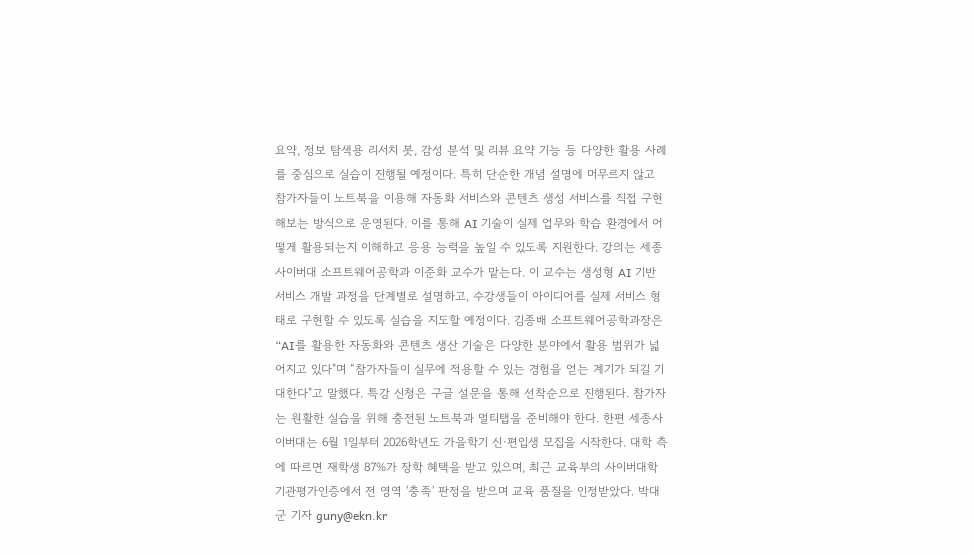요약, 정보 탐색용 리서치 봇, 감성 분석 및 리뷰 요약 기능 등 다양한 활용 사례를 중심으로 실습이 진행될 예정이다. 특히 단순한 개념 설명에 머무르지 않고 참가자들이 노트북을 이용해 자동화 서비스와 콘텐츠 생성 서비스를 직접 구현해보는 방식으로 운영된다. 이를 통해 AI 기술이 실제 업무와 학습 환경에서 어떻게 활용되는지 이해하고 응용 능력을 높일 수 있도록 지원한다. 강의는 세종사이버대 소프트웨어공학과 이준화 교수가 맡는다. 이 교수는 생성형 AI 기반 서비스 개발 과정을 단계별로 설명하고, 수강생들이 아이디어를 실제 서비스 형태로 구현할 수 있도록 실습을 지도할 예정이다. 김종배 소프트웨어공학과장은 “AI를 활용한 자동화와 콘텐츠 생산 기술은 다양한 분야에서 활용 범위가 넓어지고 있다"며 “참가자들이 실무에 적용할 수 있는 경험을 얻는 계기가 되길 기대한다"고 말했다. 특강 신청은 구글 설문을 통해 선착순으로 진행된다. 참가자는 원활한 실습을 위해 충전된 노트북과 멀티탭을 준비해야 한다. 한편 세종사이버대는 6월 1일부터 2026학년도 가을학기 신·편입생 모집을 시작한다. 대학 측에 따르면 재학생 87%가 장학 혜택을 받고 있으며, 최근 교육부의 사이버대학 기관평가인증에서 전 영역 '충족' 판정을 받으며 교육 품질을 인정받았다. 박대군 기자 guny@ekn.kr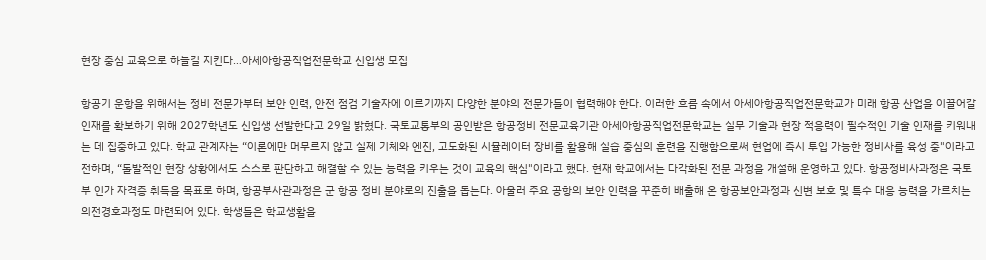현장 중심 교육으로 하늘길 지킨다…아세아항공직업전문학교 신입생 모집

항공기 운항을 위해서는 정비 전문가부터 보안 인력, 안전 점검 기술자에 이르기까지 다양한 분야의 전문가들이 협력해야 한다. 이러한 흐름 속에서 아세아항공직업전문학교가 미래 항공 산업을 이끌어갈 인재를 확보하기 위해 2027학년도 신입생 선발한다고 29일 밝혔다. 국토교통부의 공인받은 항공정비 전문교육기관 아세아항공직업전문학교는 실무 기술과 현장 적응력이 필수적인 기술 인재를 키워내는 데 집중하고 있다. 학교 관계자는 “이론에만 머무르지 않고 실제 기체와 엔진, 고도화된 시뮬레이터 장비를 활용해 실습 중심의 훈련을 진행함으로써 현업에 즉시 투입 가능한 정비사를 육성 중"이라고 전하며, “돌발적인 현장 상황에서도 스스로 판단하고 해결할 수 있는 능력을 키우는 것이 교육의 핵심"이라고 했다. 현재 학교에서는 다각화된 전문 과정을 개설해 운영하고 있다. 항공정비사과정은 국토부 인가 자격증 취득을 목표로 하며, 항공부사관과정은 군 항공 정비 분야로의 진출을 돕는다. 아울러 주요 공항의 보안 인력을 꾸준히 배출해 온 항공보안과정과 신변 보호 및 특수 대응 능력을 가르치는 의전경호과정도 마련되어 있다. 학생들은 학교생활을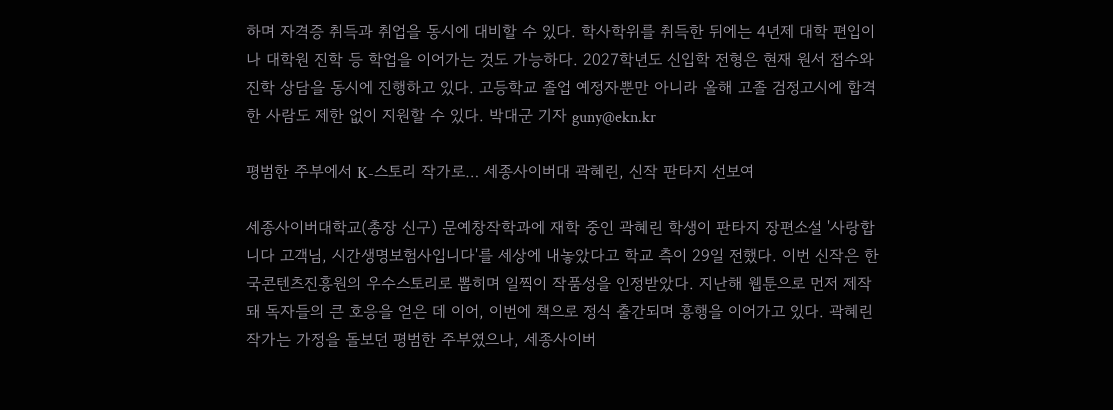하며 자격증 취득과 취업을 동시에 대비할 수 있다. 학사학위를 취득한 뒤에는 4년제 대학 편입이나 대학원 진학 등 학업을 이어가는 것도 가능하다. 2027학년도 신입학 전형은 현재 원서 접수와 진학 상담을 동시에 진행하고 있다. 고등학교 졸업 예정자뿐만 아니라 올해 고졸 검정고시에 합격한 사람도 제한 없이 지원할 수 있다. 박대군 기자 guny@ekn.kr

평범한 주부에서 K-스토리 작가로… 세종사이버대 곽혜린, 신작 판타지 선보여

세종사이버대학교(총장 신구) 문예창작학과에 재학 중인 곽혜린 학생이 판타지 장편소설 '사랑합니다 고객님, 시간생명보험사입니다'를 세상에 내놓았다고 학교 측이 29일 전했다. 이번 신작은 한국콘텐츠진흥원의 우수스토리로 뽑히며 일찍이 작품성을 인정받았다. 지난해 웹툰으로 먼저 제작돼 독자들의 큰 호응을 얻은 데 이어, 이번에 책으로 정식 출간되며 흥행을 이어가고 있다. 곽혜린 작가는 가정을 돌보던 평범한 주부였으나, 세종사이버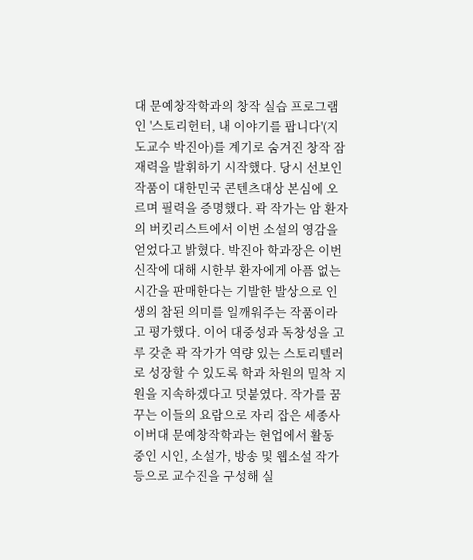대 문예창작학과의 창작 실습 프로그램인 '스토리헌터, 내 이야기를 팝니다'(지도교수 박진아)를 계기로 숨겨진 창작 잠재력을 발휘하기 시작했다. 당시 선보인 작품이 대한민국 콘텐츠대상 본심에 오르며 필력을 증명했다. 곽 작가는 암 환자의 버킷리스트에서 이번 소설의 영감을 얻었다고 밝혔다. 박진아 학과장은 이번 신작에 대해 시한부 환자에게 아픔 없는 시간을 판매한다는 기발한 발상으로 인생의 참된 의미를 일깨워주는 작품이라고 평가했다. 이어 대중성과 독창성을 고루 갖춘 곽 작가가 역량 있는 스토리텔러로 성장할 수 있도록 학과 차원의 밀착 지원을 지속하겠다고 덧붙였다. 작가를 꿈꾸는 이들의 요람으로 자리 잡은 세종사이버대 문예창작학과는 현업에서 활동 중인 시인, 소설가, 방송 및 웹소설 작가 등으로 교수진을 구성해 실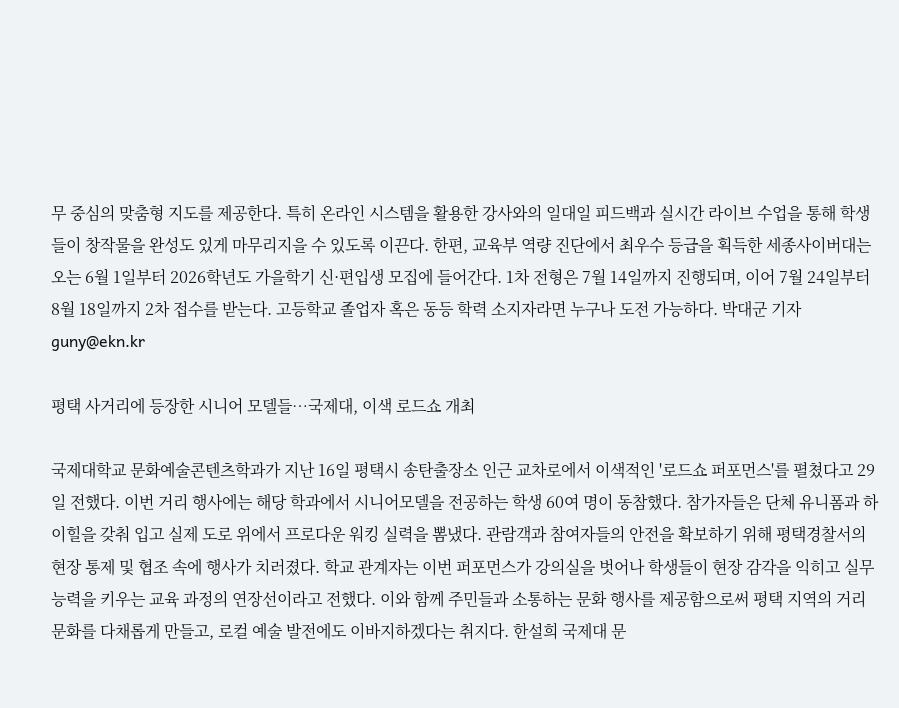무 중심의 맞춤형 지도를 제공한다. 특히 온라인 시스템을 활용한 강사와의 일대일 피드백과 실시간 라이브 수업을 통해 학생들이 창작물을 완성도 있게 마무리지을 수 있도록 이끈다. 한편, 교육부 역량 진단에서 최우수 등급을 획득한 세종사이버대는 오는 6월 1일부터 2026학년도 가을학기 신·편입생 모집에 들어간다. 1차 전형은 7월 14일까지 진행되며, 이어 7월 24일부터 8월 18일까지 2차 접수를 받는다. 고등학교 졸업자 혹은 동등 학력 소지자라면 누구나 도전 가능하다. 박대군 기자 guny@ekn.kr

평택 사거리에 등장한 시니어 모델들…국제대, 이색 로드쇼 개최

국제대학교 문화예술콘텐츠학과가 지난 16일 평택시 송탄출장소 인근 교차로에서 이색적인 '로드쇼 퍼포먼스'를 펼쳤다고 29일 전했다. 이번 거리 행사에는 해당 학과에서 시니어모델을 전공하는 학생 60여 명이 동참했다. 참가자들은 단체 유니폼과 하이힐을 갖춰 입고 실제 도로 위에서 프로다운 워킹 실력을 뽐냈다. 관람객과 참여자들의 안전을 확보하기 위해 평택경찰서의 현장 통제 및 협조 속에 행사가 치러졌다. 학교 관계자는 이번 퍼포먼스가 강의실을 벗어나 학생들이 현장 감각을 익히고 실무 능력을 키우는 교육 과정의 연장선이라고 전했다. 이와 함께 주민들과 소통하는 문화 행사를 제공함으로써 평택 지역의 거리 문화를 다채롭게 만들고, 로컬 예술 발전에도 이바지하겠다는 취지다. 한설희 국제대 문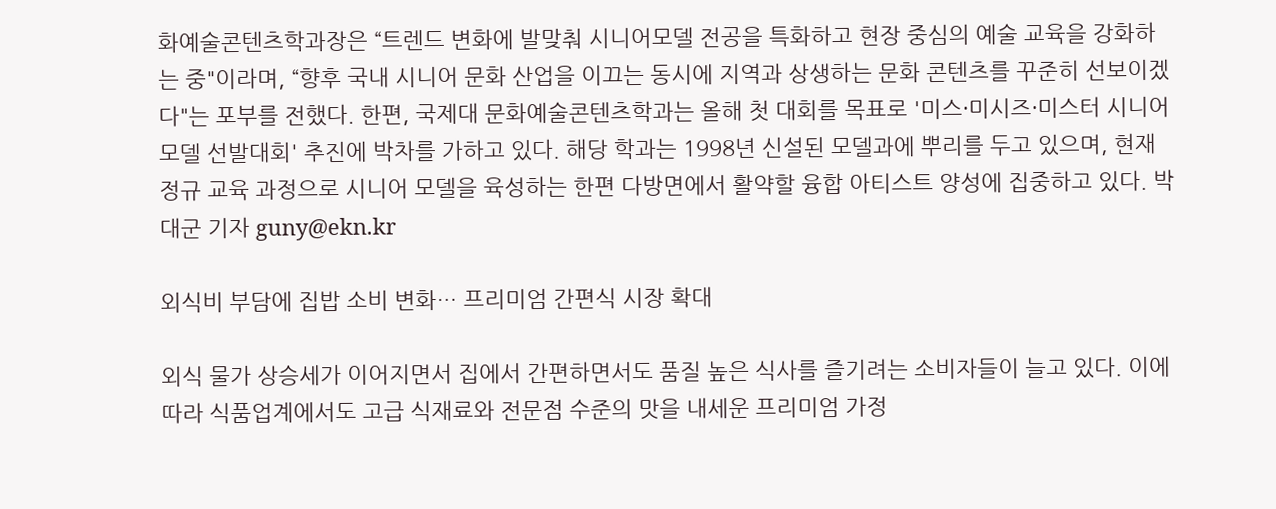화예술콘텐츠학과장은 “트렌드 변화에 발맞춰 시니어모델 전공을 특화하고 현장 중심의 예술 교육을 강화하는 중"이라며, “향후 국내 시니어 문화 산업을 이끄는 동시에 지역과 상생하는 문화 콘텐츠를 꾸준히 선보이겠다"는 포부를 전했다. 한편, 국제대 문화예술콘텐츠학과는 올해 첫 대회를 목표로 '미스·미시즈·미스터 시니어모델 선발대회' 추진에 박차를 가하고 있다. 해당 학과는 1998년 신설된 모델과에 뿌리를 두고 있으며, 현재 정규 교육 과정으로 시니어 모델을 육성하는 한편 다방면에서 활약할 융합 아티스트 양성에 집중하고 있다. 박대군 기자 guny@ekn.kr

외식비 부담에 집밥 소비 변화… 프리미엄 간편식 시장 확대

외식 물가 상승세가 이어지면서 집에서 간편하면서도 품질 높은 식사를 즐기려는 소비자들이 늘고 있다. 이에 따라 식품업계에서도 고급 식재료와 전문점 수준의 맛을 내세운 프리미엄 가정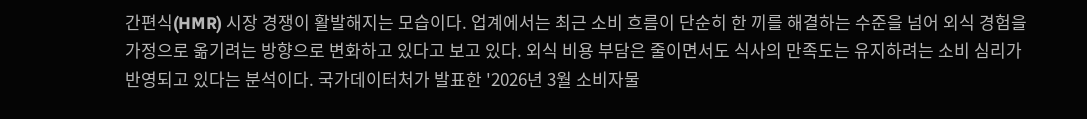간편식(HMR) 시장 경쟁이 활발해지는 모습이다. 업계에서는 최근 소비 흐름이 단순히 한 끼를 해결하는 수준을 넘어 외식 경험을 가정으로 옮기려는 방향으로 변화하고 있다고 보고 있다. 외식 비용 부담은 줄이면서도 식사의 만족도는 유지하려는 소비 심리가 반영되고 있다는 분석이다. 국가데이터처가 발표한 '2026년 3월 소비자물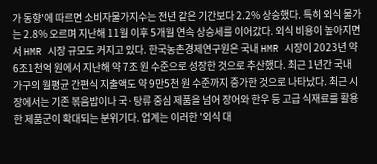가 동향'에 따르면 소비자물가지수는 전년 같은 기간보다 2.2% 상승했다. 특히 외식 물가는 2.8% 오르며 지난해 11월 이후 5개월 연속 상승세를 이어갔다. 외식 비용이 높아지면서 HMR 시장 규모도 커지고 있다. 한국농촌경제연구원은 국내 HMR 시장이 2023년 약 6조1천억 원에서 지난해 약 7조 원 수준으로 성장한 것으로 추산했다. 최근 1년간 국내 가구의 월평균 간편식 지출액도 약 9만5천 원 수준까지 증가한 것으로 나타났다. 최근 시장에서는 기존 볶음밥이나 국·탕류 중심 제품을 넘어 장어와 한우 등 고급 식재료를 활용한 제품군이 확대되는 분위기다. 업계는 이러한 '외식 대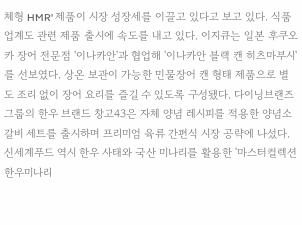체형 HMR' 제품이 시장 성장세를 이끌고 있다고 보고 있다. 식품업계도 관련 제품 출시에 속도를 내고 있다. 이지큐는 일본 후쿠오카 장어 전문점 '이나카안'과 협업해 '이나카안 블랙 캔 히츠마부시'를 선보였다. 상온 보관이 가능한 민물장어 캔 형태 제품으로 별도 조리 없이 장어 요리를 즐길 수 있도록 구성됐다. 다이닝브랜즈그룹의 한우 브랜드 창고43은 자체 양념 레시피를 적용한 양념소갈비 세트를 출시하며 프리미엄 육류 간편식 시장 공략에 나섰다. 신세계푸드 역시 한우 사태와 국산 미나리를 활용한 '마스터컬렉션 한우미나리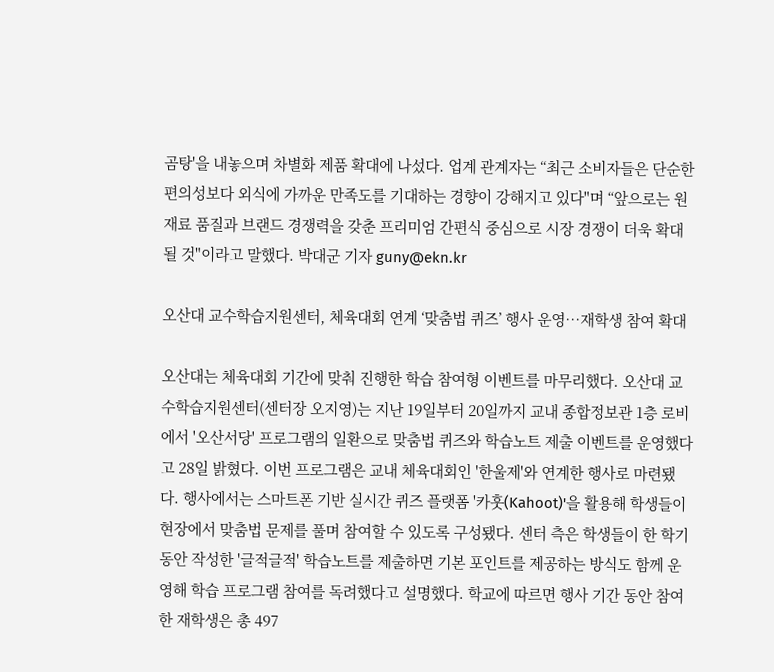곰탕'을 내놓으며 차별화 제품 확대에 나섰다. 업계 관계자는 “최근 소비자들은 단순한 편의성보다 외식에 가까운 만족도를 기대하는 경향이 강해지고 있다"며 “앞으로는 원재료 품질과 브랜드 경쟁력을 갖춘 프리미엄 간편식 중심으로 시장 경쟁이 더욱 확대될 것"이라고 말했다. 박대군 기자 guny@ekn.kr

오산대 교수학습지원센터, 체육대회 연계 ‘맞춤법 퀴즈’ 행사 운영…재학생 참여 확대

오산대는 체육대회 기간에 맞춰 진행한 학습 참여형 이벤트를 마무리했다. 오산대 교수학습지원센터(센터장 오지영)는 지난 19일부터 20일까지 교내 종합정보관 1층 로비에서 '오산서당' 프로그램의 일환으로 맞춤법 퀴즈와 학습노트 제출 이벤트를 운영했다고 28일 밝혔다. 이번 프로그램은 교내 체육대회인 '한울제'와 연계한 행사로 마련됐다. 행사에서는 스마트폰 기반 실시간 퀴즈 플랫폼 '카훗(Kahoot)'을 활용해 학생들이 현장에서 맞춤법 문제를 풀며 참여할 수 있도록 구성됐다. 센터 측은 학생들이 한 학기 동안 작성한 '글적글적' 학습노트를 제출하면 기본 포인트를 제공하는 방식도 함께 운영해 학습 프로그램 참여를 독려했다고 설명했다. 학교에 따르면 행사 기간 동안 참여한 재학생은 총 497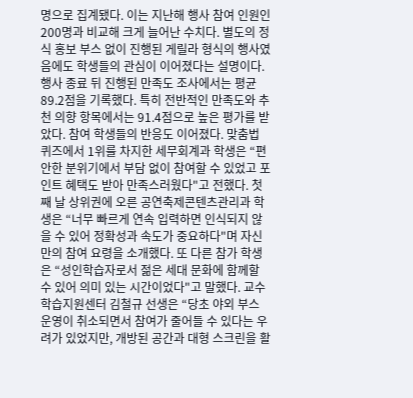명으로 집계됐다. 이는 지난해 행사 참여 인원인 200명과 비교해 크게 늘어난 수치다. 별도의 정식 홍보 부스 없이 진행된 게릴라 형식의 행사였음에도 학생들의 관심이 이어졌다는 설명이다. 행사 종료 뒤 진행된 만족도 조사에서는 평균 89.2점을 기록했다. 특히 전반적인 만족도와 추천 의향 항목에서는 91.4점으로 높은 평가를 받았다. 참여 학생들의 반응도 이어졌다. 맞춤법 퀴즈에서 1위를 차지한 세무회계과 학생은 “편안한 분위기에서 부담 없이 참여할 수 있었고 포인트 혜택도 받아 만족스러웠다"고 전했다. 첫째 날 상위권에 오른 공연축제콘텐츠관리과 학생은 “너무 빠르게 연속 입력하면 인식되지 않을 수 있어 정확성과 속도가 중요하다"며 자신만의 참여 요령을 소개했다. 또 다른 참가 학생은 “성인학습자로서 젊은 세대 문화에 함께할 수 있어 의미 있는 시간이었다"고 말했다. 교수학습지원센터 김철규 선생은 “당초 야외 부스 운영이 취소되면서 참여가 줄어들 수 있다는 우려가 있었지만, 개방된 공간과 대형 스크린을 활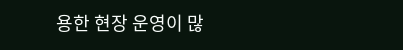용한 현장 운영이 많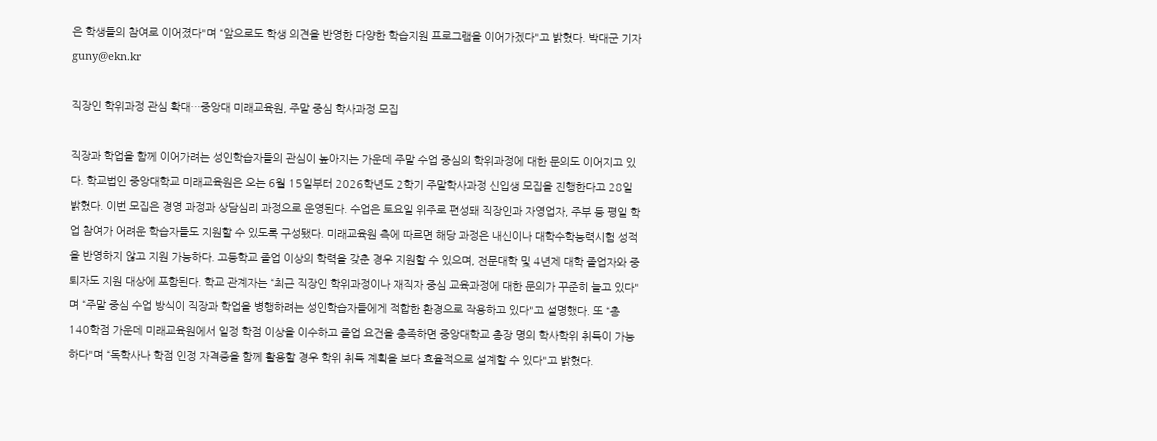은 학생들의 참여로 이어졌다"며 “앞으로도 학생 의견을 반영한 다양한 학습지원 프로그램을 이어가겠다"고 밝혔다. 박대군 기자 guny@ekn.kr

직장인 학위과정 관심 확대…중앙대 미래교육원, 주말 중심 학사과정 모집

직장과 학업을 함께 이어가려는 성인학습자들의 관심이 높아지는 가운데 주말 수업 중심의 학위과정에 대한 문의도 이어지고 있다. 학교법인 중앙대학교 미래교육원은 오는 6월 15일부터 2026학년도 2학기 주말학사과정 신입생 모집을 진행한다고 28일 밝혔다. 이번 모집은 경영 과정과 상담심리 과정으로 운영된다. 수업은 토요일 위주로 편성돼 직장인과 자영업자, 주부 등 평일 학업 참여가 어려운 학습자들도 지원할 수 있도록 구성됐다. 미래교육원 측에 따르면 해당 과정은 내신이나 대학수학능력시험 성적을 반영하지 않고 지원 가능하다. 고등학교 졸업 이상의 학력을 갖춘 경우 지원할 수 있으며, 전문대학 및 4년제 대학 졸업자와 중퇴자도 지원 대상에 포함된다. 학교 관계자는 “최근 직장인 학위과정이나 재직자 중심 교육과정에 대한 문의가 꾸준히 늘고 있다"며 “주말 중심 수업 방식이 직장과 학업을 병행하려는 성인학습자들에게 적합한 환경으로 작용하고 있다"고 설명했다. 또 “총 140학점 가운데 미래교육원에서 일정 학점 이상을 이수하고 졸업 요건을 충족하면 중앙대학교 총장 명의 학사학위 취득이 가능하다"며 “독학사나 학점 인정 자격증을 함께 활용할 경우 학위 취득 계획을 보다 효율적으로 설계할 수 있다"고 밝혔다.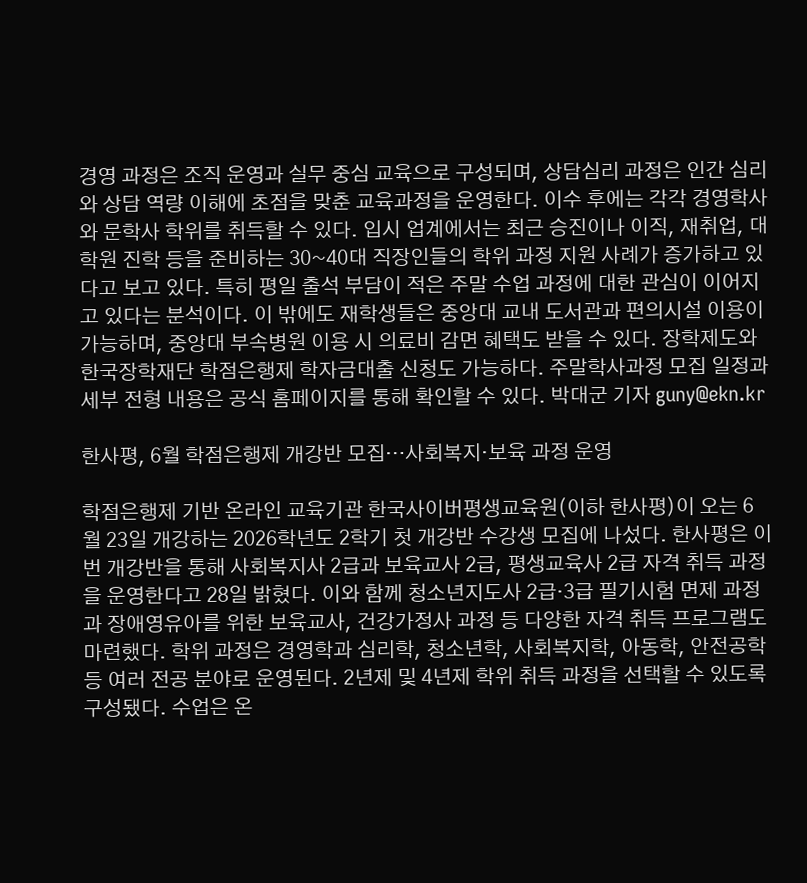경영 과정은 조직 운영과 실무 중심 교육으로 구성되며, 상담심리 과정은 인간 심리와 상담 역량 이해에 초점을 맞춘 교육과정을 운영한다. 이수 후에는 각각 경영학사와 문학사 학위를 취득할 수 있다. 입시 업계에서는 최근 승진이나 이직, 재취업, 대학원 진학 등을 준비하는 30~40대 직장인들의 학위 과정 지원 사례가 증가하고 있다고 보고 있다. 특히 평일 출석 부담이 적은 주말 수업 과정에 대한 관심이 이어지고 있다는 분석이다. 이 밖에도 재학생들은 중앙대 교내 도서관과 편의시설 이용이 가능하며, 중앙대 부속병원 이용 시 의료비 감면 혜택도 받을 수 있다. 장학제도와 한국장학재단 학점은행제 학자금대출 신청도 가능하다. 주말학사과정 모집 일정과 세부 전형 내용은 공식 홈페이지를 통해 확인할 수 있다. 박대군 기자 guny@ekn.kr

한사평, 6월 학점은행제 개강반 모집…사회복지·보육 과정 운영

학점은행제 기반 온라인 교육기관 한국사이버평생교육원(이하 한사평)이 오는 6월 23일 개강하는 2026학년도 2학기 첫 개강반 수강생 모집에 나섰다. 한사평은 이번 개강반을 통해 사회복지사 2급과 보육교사 2급, 평생교육사 2급 자격 취득 과정을 운영한다고 28일 밝혔다. 이와 함께 청소년지도사 2급·3급 필기시험 면제 과정과 장애영유아를 위한 보육교사, 건강가정사 과정 등 다양한 자격 취득 프로그램도 마련했다. 학위 과정은 경영학과 심리학, 청소년학, 사회복지학, 아동학, 안전공학 등 여러 전공 분야로 운영된다. 2년제 및 4년제 학위 취득 과정을 선택할 수 있도록 구성됐다. 수업은 온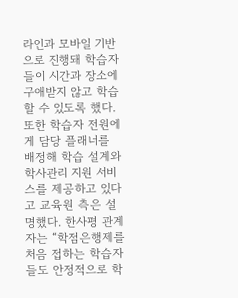라인과 모바일 기반으로 진행돼 학습자들이 시간과 장소에 구애받지 않고 학습할 수 있도록 했다. 또한 학습자 전원에게 담당 플래너를 배정해 학습 설계와 학사관리 지원 서비스를 제공하고 있다고 교육원 측은 설명했다. 한사평 관계자는 “학점은행제를 처음 접하는 학습자들도 안정적으로 학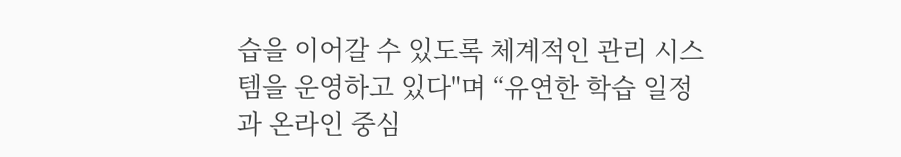습을 이어갈 수 있도록 체계적인 관리 시스템을 운영하고 있다"며 “유연한 학습 일정과 온라인 중심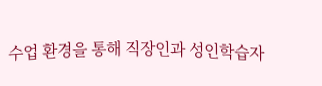수업 환경을 통해 직장인과 성인학습자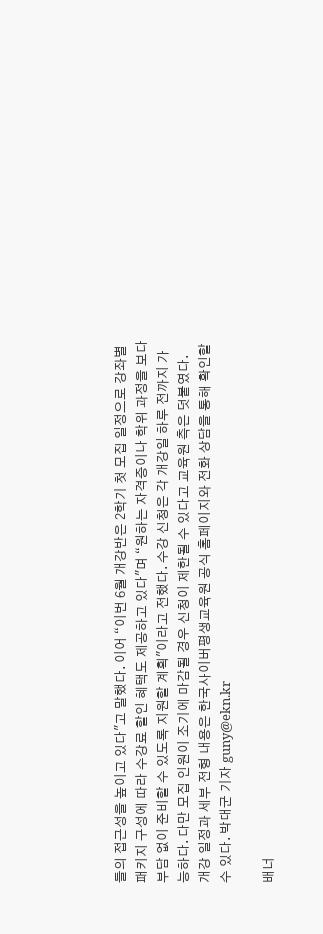들의 접근성을 높이고 있다"고 말했다. 이어 “이번 6월 개강반은 2학기 첫 모집 일정으로 강좌별 패키지 구성에 따라 수강료 할인 혜택도 제공하고 있다"며 “원하는 자격증이나 학위 과정을 보다 부담 없이 준비할 수 있도록 지원할 계획"이라고 전했다. 수강 신청은 각 개강일 하루 전까지 가능하다. 다만 모집 인원이 조기에 마감될 경우 신청이 제한될 수 있다고 교육원 측은 덧붙였다. 개강 일정과 세부 전형 내용은 한국사이버평생교육원 공식 홈페이지와 전화 상담을 통해 확인할 수 있다. 박대군 기자 guny@ekn.kr

배너